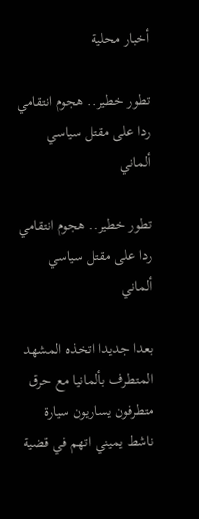أخبار محلية

تطور خطير.. هجوم انتقامي ردا على مقتل سياسي ألماني

تطور خطير.. هجوم انتقامي ردا على مقتل سياسي ألماني

بعدا جديدا اتخذه المشهد المتطرف بألمانيا مع حرق متطرفون يساريون سيارة ناشط يميني اتهم في قضية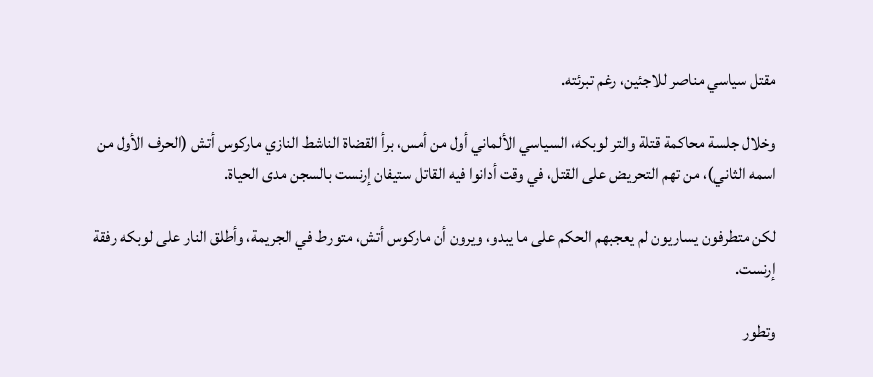مقتل سياسي مناصر للاجئين، رغم تبرئته.

وخلال جلسة محاكمة قتلة والتر لوبكه، السياسي الألماني أول من أمس، برأ القضاة الناشط النازي ماركوس أتش (الحرف الأول من اسمه الثاني)، من تهم التحريض على القتل، في وقت أدانوا فيه القاتل ستيفان إرنست بالسجن مدى الحياة.

لكن متطرفون يساريون لم يعجبهم الحكم على ما يبدو، ويرون أن ماركوس أتش، متورط في الجريمة، وأطلق النار على لوبكه رفقة إرنست.

وتطور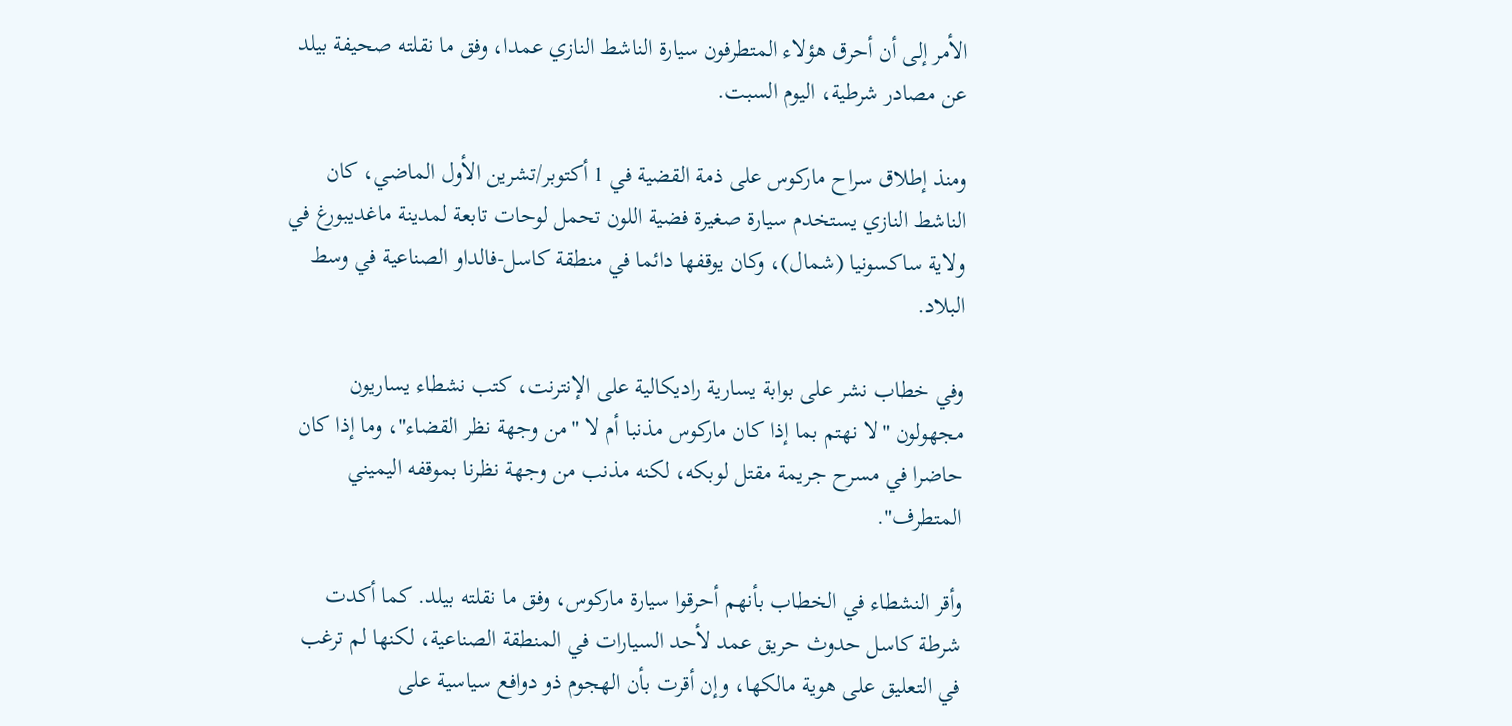الأمر إلى أن أحرق هؤلاء المتطرفون سيارة الناشط النازي عمدا، وفق ما نقلته صحيفة بيلد عن مصادر شرطية، اليوم السبت.

ومنذ إطلاق سراح ماركوس على ذمة القضية في 1 أكتوبر/تشرين الأول الماضي، كان الناشط النازي يستخدم سيارة صغيرة فضية اللون تحمل لوحات تابعة لمدينة ماغديبورغ في ولاية ساكسونيا (شمال)، وكان يوقفها دائما في منطقة كاسل-فالداو الصناعية في وسط البلاد.

وفي خطاب نشر على بوابة يسارية راديكالية على الإنترنت، كتب نشطاء يساريون مجهولون "لا نهتم بما إذا كان ماركوس مذنبا أم لا "من وجهة نظر القضاء"، وما إذا كان حاضرا في مسرح جريمة مقتل لوبكه، لكنه مذنب من وجهة نظرنا بموقفه اليميني المتطرف".

وأقر النشطاء في الخطاب بأنهم أحرقوا سيارة ماركوس، وفق ما نقلته بيلد. كما أكدت شرطة كاسل حدوث حريق عمد لأحد السيارات في المنطقة الصناعية، لكنها لم ترغب في التعليق على هوية مالكها، وإن أقرت بأن الهجوم ذو دوافع سياسية على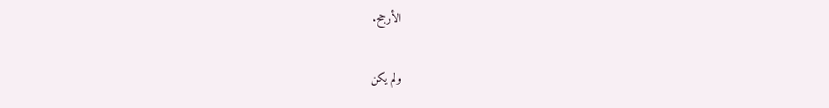الأرجح.

ولم يكن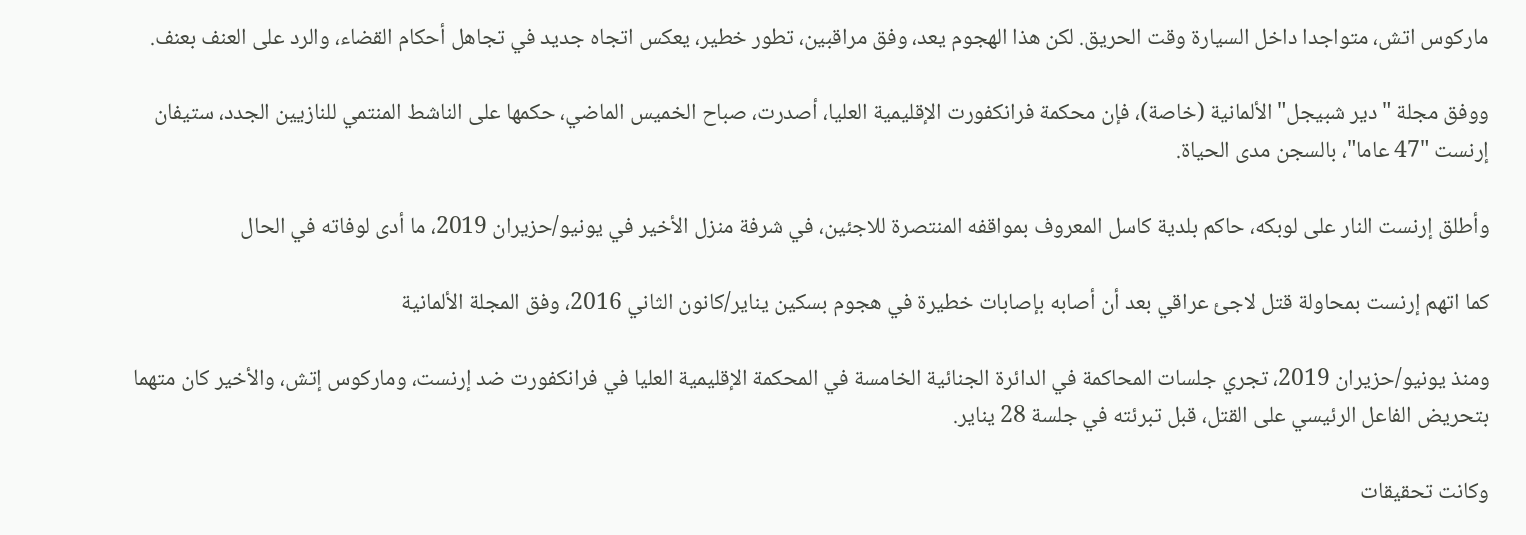ماركوس اتش، متواجدا داخل السيارة وقت الحريق. لكن هذا الهجوم يعد، وفق مراقبين، تطور خطير، يعكس اتجاه جديد في تجاهل أحكام القضاء، والرد على العنف بعنف.

ووفق مجلة "دير شبيجل" الألمانية (خاصة)، فإن محكمة فرانكفورت الإقليمية العليا، أصدرت، صباح الخميس الماضي، حكمها على الناشط المنتمي للنازيين الجدد، ستيفان إرنست "47 عاما"، بالسجن مدى الحياة.

وأطلق إرنست النار على لوبكه، حاكم بلدية كاسل المعروف بمواقفه المنتصرة للاجئين، في شرفة منزل الأخير في يونيو/حزيران 2019، ما أدى لوفاته في الحال

كما اتهم إرنست بمحاولة قتل لاجئ عراقي بعد أن أصابه بإصابات خطيرة في هجوم بسكين يناير/كانون الثاني 2016، وفق المجلة الألمانية

ومنذ يونيو/حزيران 2019، تجري جلسات المحاكمة في الدائرة الجنائية الخامسة في المحكمة الإقليمية العليا في فرانكفورت ضد إرنست، وماركوس إتش، والأخير كان متهما بتحريض الفاعل الرئيسي على القتل، قبل تبرئته في جلسة 28 يناير.

وكانت تحقيقات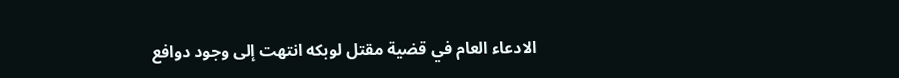الادعاء العام في قضية مقتل لوبكه انتهت إلى وجود دوافع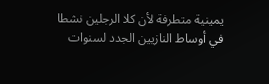يمينية متطرفة لأن كلا الرجلين نشطا في أوساط النازيين الجدد لسنوات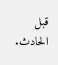قبل الحادث.